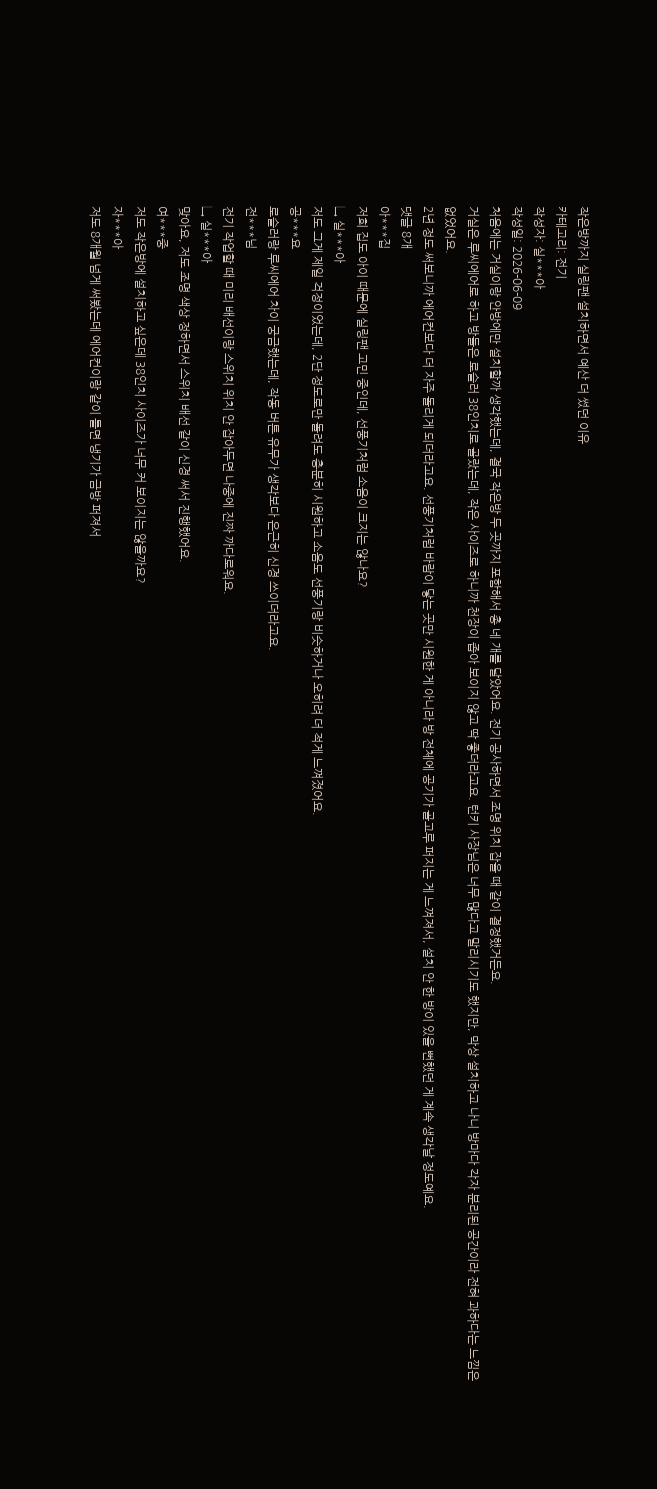작은방까지 실링팬 설치하면서 예산 더 썼던 이유
카테고리: 전기
작성자: 실***아
작성일: 2026-06-09
처음에는 거실이랑 안방에만 설치할까 생각했는데, 결국 작은방 두 곳까지 포함해서 총 네 개를 달았어요. 전기 공사하면서 조명 위치 잡을 때 같이 결정했거든요.
거실은 루씨에어로 하고 방들은 로슬러 38인치로 골랐는데, 작은 사이즈로 하니까 천장이 좁아 보이지 않고 딱 좋더라고요. 턴키 사장님은 너무 많다고 말리시기도 했지만, 막상 설치하고 나니 방마다 각자 분리된 공간이라 전혀 과하다는 느낌은 없었어요.
2년 정도 써보니까 에어컨보다 더 자주 돌리게 되더라고요. 선풍기처럼 바람이 닿는 곳만 시원한 게 아니라 방 전체에 공기가 골고루 퍼지는 게 느껴져서, 설치 안 한 방이 있을 뻔했던 게 계속 생각날 정도예요.
댓글 8개
아***집
저희 집도 아이 때문에 실링팬 고민 중인데, 선풍기처럼 소음이 크지는 않나요?
↳ 실***아
저도 그게 제일 걱정이었는데, 2단 정도로만 돌려도 충분히 시원하고 소음도 선풍기랑 비슷하거나 오히려 더 적게 느껴졌어요.
공***요
로슬러랑 루씨에어 차이 궁금했는데, 작동 버튼 유무가 생각보다 은근히 신경 쓰이더라고요.
전***님
전기 작업할 때 미리 배선이랑 스위치 위치 안 잡아두면 나중에 진짜 까다로워요.
↳ 실***아
맞아요, 저도 조명 색상 정하면서 스위치 배선 같이 신경 써서 진행했어요.
여***중
저도 작은방에 설치하고 싶은데 38인치 사이즈가 너무 커 보이지는 않을까요?
자***아
저도 8개월 넘게 써봤는데 에어컨이랑 같이 틀면 냉기가 금방 퍼져서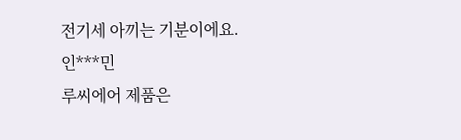전기세 아끼는 기분이에요.
인***민
루씨에어 제품은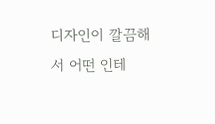디자인이 깔끔해서 어떤 인테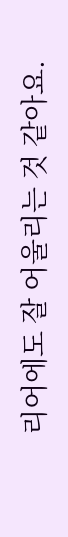리어에도 잘 어울리는 것 같아요.